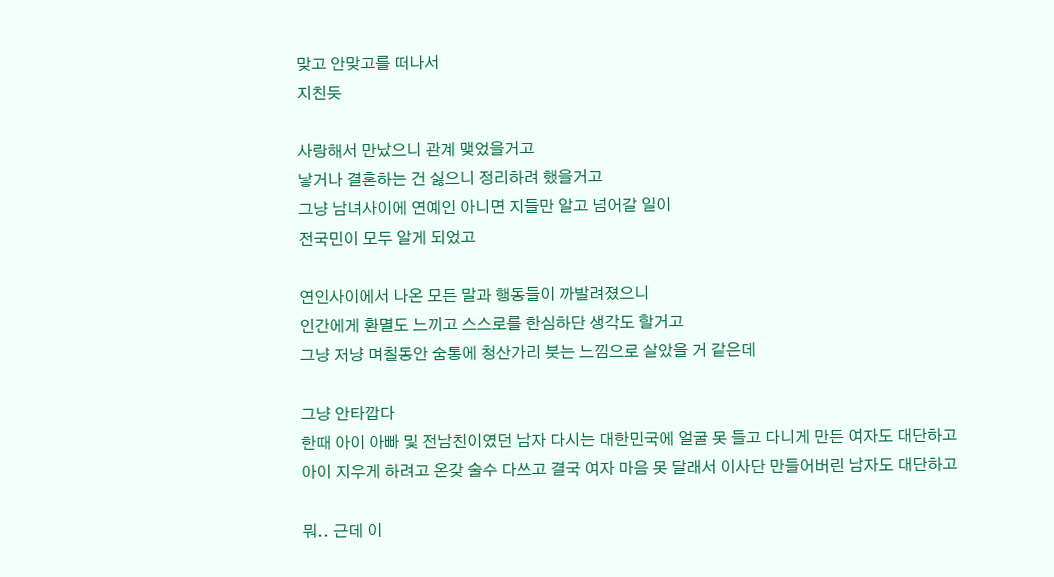맞고 안맞고를 떠나서
지친듯

사랑해서 만났으니 관계 맺었을거고
낳거나 결혼하는 건 싫으니 정리하려 했을거고
그냥 남녀사이에 연예인 아니면 지들만 알고 넘어갈 일이
전국민이 모두 알게 되었고

연인사이에서 나온 모든 말과 행동들이 까발려졌으니
인간에게 환멸도 느끼고 스스로를 한심하단 생각도 할거고
그냥 저냥 며칠동안 숨통에 청산가리 붓는 느낌으로 살았을 거 같은데

그냥 안타깝다
한때 아이 아빠 및 전남친이였던 남자 다시는 대한민국에 얼굴 못 들고 다니게 만든 여자도 대단하고
아이 지우게 하려고 온갖 술수 다쓰고 결국 여자 마음 못 달래서 이사단 만들어버린 남자도 대단하고

뭐.. 근데 이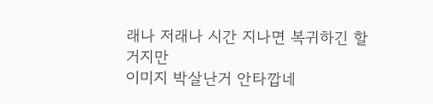래나 저래나 시간 지나면 복귀하긴 할거지만
이미지 박살난거 안타깝네